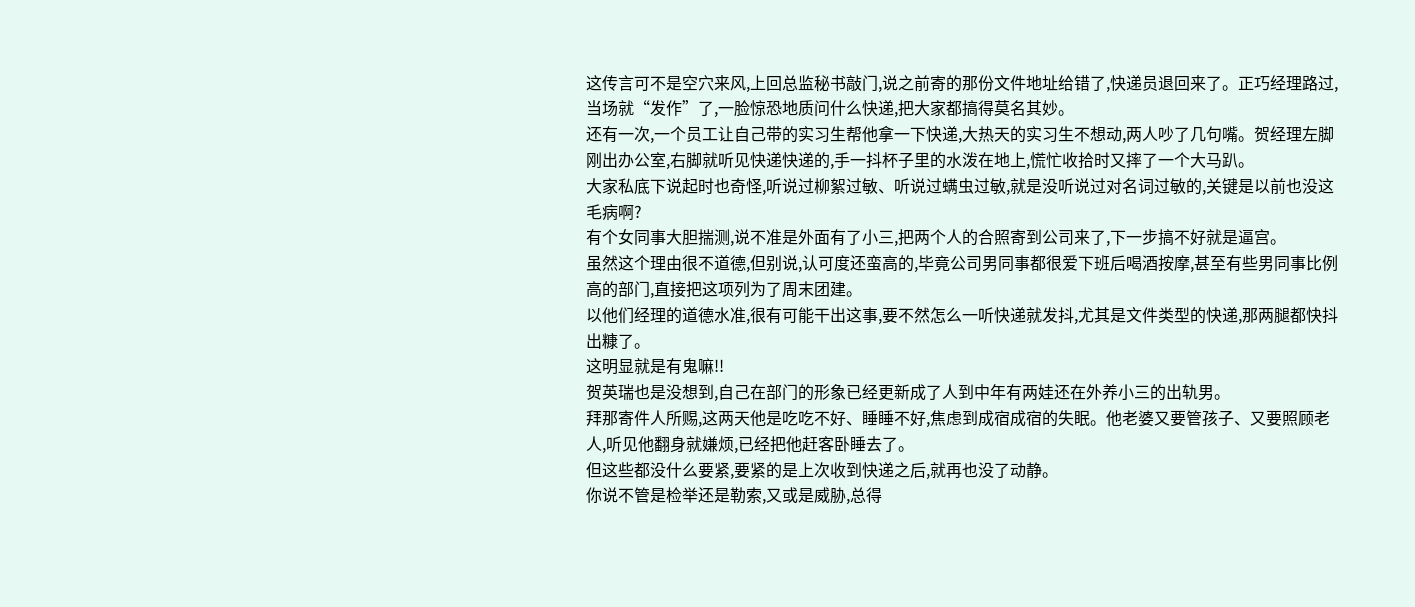这传言可不是空穴来风,上回总监秘书敲门,说之前寄的那份文件地址给错了,快递员退回来了。正巧经理路过,当场就“发作”了,一脸惊恐地质问什么快递,把大家都搞得莫名其妙。
还有一次,一个员工让自己带的实习生帮他拿一下快递,大热天的实习生不想动,两人吵了几句嘴。贺经理左脚刚出办公室,右脚就听见快递快递的,手一抖杯子里的水泼在地上,慌忙收拾时又摔了一个大马趴。
大家私底下说起时也奇怪,听说过柳絮过敏、听说过螨虫过敏,就是没听说过对名词过敏的,关键是以前也没这毛病啊?
有个女同事大胆揣测,说不准是外面有了小三,把两个人的合照寄到公司来了,下一步搞不好就是逼宫。
虽然这个理由很不道德,但别说,认可度还蛮高的,毕竟公司男同事都很爱下班后喝酒按摩,甚至有些男同事比例高的部门,直接把这项列为了周末团建。
以他们经理的道德水准,很有可能干出这事,要不然怎么一听快递就发抖,尤其是文件类型的快递,那两腿都快抖出糠了。
这明显就是有鬼嘛!!
贺英瑞也是没想到,自己在部门的形象已经更新成了人到中年有两娃还在外养小三的出轨男。
拜那寄件人所赐,这两天他是吃吃不好、睡睡不好,焦虑到成宿成宿的失眠。他老婆又要管孩子、又要照顾老人,听见他翻身就嫌烦,已经把他赶客卧睡去了。
但这些都没什么要紧,要紧的是上次收到快递之后,就再也没了动静。
你说不管是检举还是勒索,又或是威胁,总得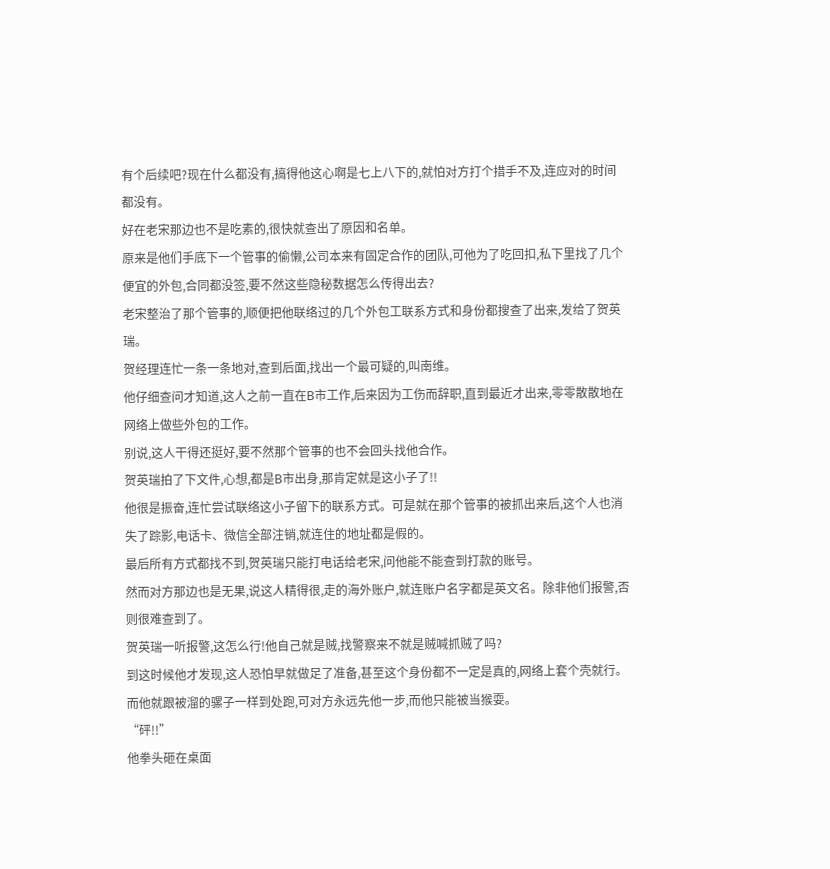有个后续吧?现在什么都没有,搞得他这心啊是七上八下的,就怕对方打个措手不及,连应对的时间都没有。
好在老宋那边也不是吃素的,很快就查出了原因和名单。
原来是他们手底下一个管事的偷懒,公司本来有固定合作的团队,可他为了吃回扣,私下里找了几个便宜的外包,合同都没签,要不然这些隐秘数据怎么传得出去?
老宋整治了那个管事的,顺便把他联络过的几个外包工联系方式和身份都搜查了出来,发给了贺英瑞。
贺经理连忙一条一条地对,查到后面,找出一个最可疑的,叫南维。
他仔细查问才知道,这人之前一直在B市工作,后来因为工伤而辞职,直到最近才出来,零零散散地在网络上做些外包的工作。
别说,这人干得还挺好,要不然那个管事的也不会回头找他合作。
贺英瑞拍了下文件,心想,都是B市出身,那肯定就是这小子了!!
他很是振奋,连忙尝试联络这小子留下的联系方式。可是就在那个管事的被抓出来后,这个人也消失了踪影,电话卡、微信全部注销,就连住的地址都是假的。
最后所有方式都找不到,贺英瑞只能打电话给老宋,问他能不能查到打款的账号。
然而对方那边也是无果,说这人精得很,走的海外账户,就连账户名字都是英文名。除非他们报警,否则很难查到了。
贺英瑞一听报警,这怎么行!他自己就是贼,找警察来不就是贼喊抓贼了吗?
到这时候他才发现,这人恐怕早就做足了准备,甚至这个身份都不一定是真的,网络上套个壳就行。
而他就跟被溜的骡子一样到处跑,可对方永远先他一步,而他只能被当猴耍。
“砰!!”
他拳头砸在桌面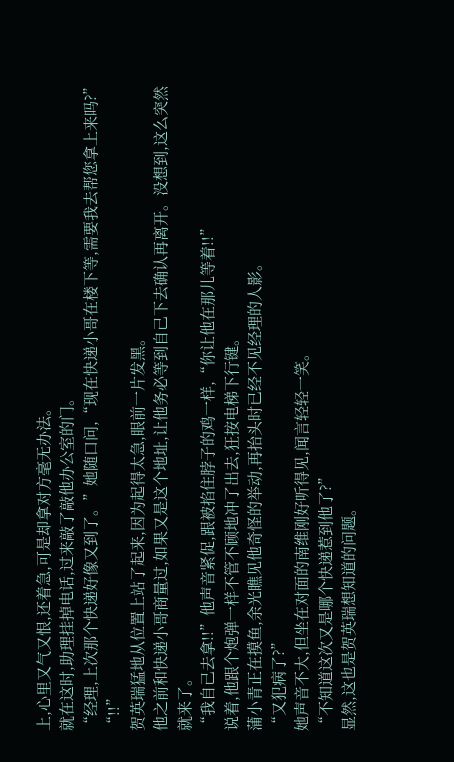上,心里又气又恨,还着急,可是却拿对方毫无办法。
就在这时,助理挂掉电话,过来敲了敲他办公室的门。
“经理,上次那个快递好像又到了。”她随口问,“现在快递小哥在楼下等,需要我去帮您拿上来吗?”
“!!”
贺英瑞猛地从位置上站了起来,因为起得太急,眼前一片发黑。
他之前和快递小哥商量过,如果又是这个地址,让他务必等到自己下去确认再离开。没想到,这么突然就来了。
“我自己去拿!!”他声音紧促,跟被掐住脖子的鸡一样,“你让他在那儿等着!!”
说着,他跟个炮弹一样不管不顾地冲了出去,狂按电梯下行键。
蒲小青正在摸鱼,余光瞧见他奇怪的举动,再抬头时已经不见经理的人影。
“又犯病了?”
她声音不大,但坐在对面的南维刚好听得见,闻言轻轻一笑。
“不知道这次又是哪个快递惹到他了?”
显然,这也是贺英瑞想知道的问题。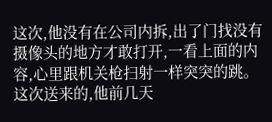这次,他没有在公司内拆,出了门找没有摄像头的地方才敢打开,一看上面的内容,心里跟机关枪扫射一样突突的跳。
这次送来的,他前几天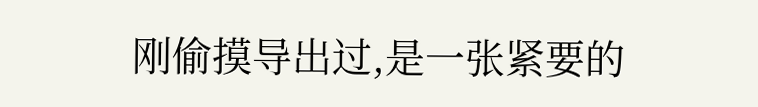刚偷摸导出过,是一张紧要的